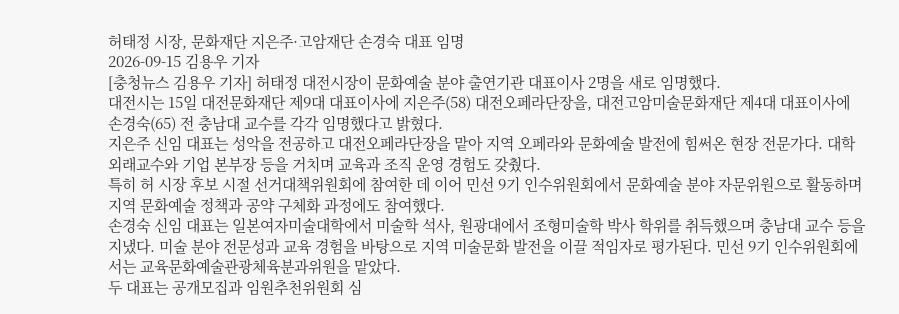허태정 시장, 문화재단 지은주·고암재단 손경숙 대표 임명
2026-09-15 김용우 기자
[충청뉴스 김용우 기자] 허태정 대전시장이 문화예술 분야 출연기관 대표이사 2명을 새로 임명했다.
대전시는 15일 대전문화재단 제9대 대표이사에 지은주(58) 대전오페라단장을, 대전고암미술문화재단 제4대 대표이사에 손경숙(65) 전 충남대 교수를 각각 임명했다고 밝혔다.
지은주 신임 대표는 성악을 전공하고 대전오페라단장을 맡아 지역 오페라와 문화예술 발전에 힘써온 현장 전문가다. 대학 외래교수와 기업 본부장 등을 거치며 교육과 조직 운영 경험도 갖췄다.
특히 허 시장 후보 시절 선거대책위원회에 참여한 데 이어 민선 9기 인수위원회에서 문화예술 분야 자문위원으로 활동하며 지역 문화예술 정책과 공약 구체화 과정에도 참여했다.
손경숙 신임 대표는 일본여자미술대학에서 미술학 석사, 원광대에서 조형미술학 박사 학위를 취득했으며 충남대 교수 등을 지냈다. 미술 분야 전문성과 교육 경험을 바탕으로 지역 미술문화 발전을 이끌 적임자로 평가된다. 민선 9기 인수위원회에서는 교육문화예술관광체육분과위원을 맡았다.
두 대표는 공개모집과 임원추천위원회 심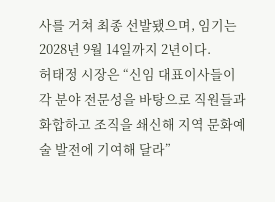사를 거쳐 최종 선발됐으며, 임기는 2028년 9월 14일까지 2년이다.
허태정 시장은 “신임 대표이사들이 각 분야 전문성을 바탕으로 직원들과 화합하고 조직을 쇄신해 지역 문화예술 발전에 기여해 달라”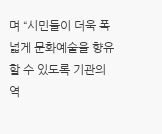며 “시민들이 더욱 폭넓게 문화예술을 향유할 수 있도록 기관의 역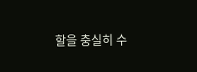할을 충실히 수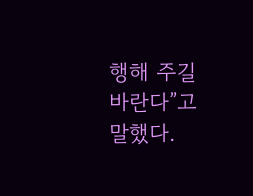행해 주길 바란다”고 말했다.